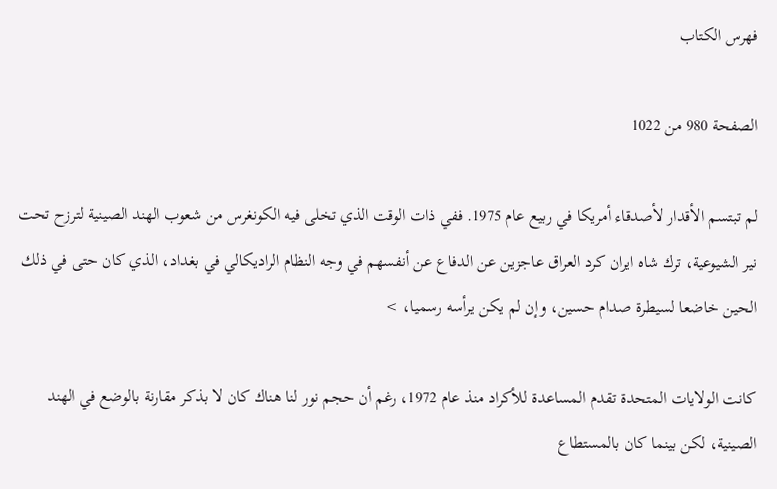فهرس الكتاب

الصفحة 980 من 1022

لم تبتسم الأقدار لأصدقاء أمريكا في ربيع عام 1975. ففي ذات الوقت الذي تخلى فيه الكونغرس من شعوب الهند الصينية لترزح تحت نير الشيوعية، ترك شاه ايران کرد العراق عاجزين عن الدفاع عن أنفسهم في وجه النظام الراديكالي في بغداد، الذي كان حتى في ذلك الحين خاضعا لسيطرة صدام حسين، وإن لم يكن يرأسه رسميا، >

كانت الولايات المتحدة تقدم المساعدة للأكراد منذ عام 1972، رغم أن حجم نور لنا هناك كان لا بذكر مقارنة بالوضع في الهند الصينية، لكن بينما كان بالمستطاع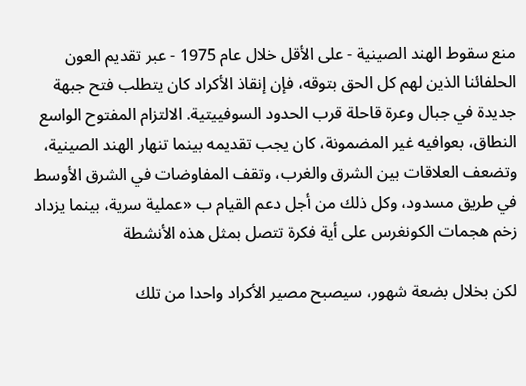منع سقوط الهند الصينية - على الأقل خلال عام 1975 - عبر تقديم العون الحلفائنا الذين لهم كل الحق بتوقه، فإن إنقاذ الأكراد كان يتطلب فتح جبهة جديدة في جبال وعرة قاحلة قرب الحدود السوفييتية. الالتزام المفتوح الواسع النطاق، بعوافيه غير المضمونة، كان يجب تقديمه بينما تنهار الهند الصينية، وتضعف العلاقات بين الشرق والغرب، وتقف المفاوضات في الشرق الأوسط في طريق مسدود، وكل ذلك من أجل دعم القيام ب «عملية سرية، بينما يزداد زخم هجمات الكونغرس على أية فكرة تتصل بمثل هذه الأنشطة

لكن بخلال بضعة شهور، سيصبح مصير الأكراد واحدا من تلك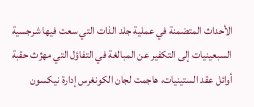الأحداث المتضمنة في عملية جلد الذات التي سعت فيها شرجسية السبعينيات إلى التكفير عن المبالغة في التفاؤل التي مهژث حقبة أوائل عقد الستينيات، هاجمت لجان الكونغرس إدارة نيكسون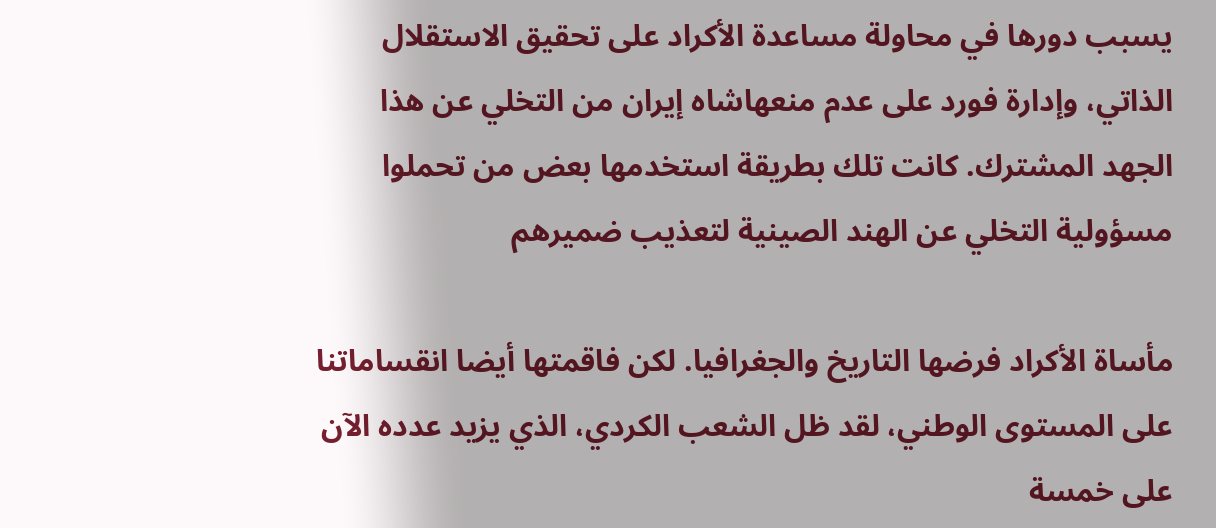يسبب دورها في محاولة مساعدة الأكراد على تحقيق الاستقلال الذاتي، وإدارة فورد على عدم منعهاشاه إيران من التخلي عن هذا الجهد المشترك. كانت تلك بطريقة استخدمها بعض من تحملوا مسؤولية التخلي عن الهند الصينية لتعذيب ضميرهم

مأساة الأكراد فرضها التاريخ والجغرافيا. لكن فاقمتها أيضا انقساماتنا على المستوى الوطني، لقد ظل الشعب الكردي، الذي يزيد عدده الآن على خمسة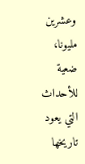وعشرين مليونا، ضعية للأحداث التي يعود تاريخها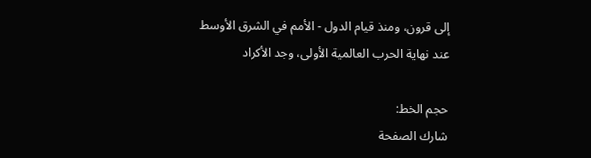إلى قرون، ومنذ قيام الدول - الأمم في الشرق الأوسط عند نهاية الحرب العالمية الأولى، وجد الأكراد

حجم الخط:
شارك الصفحة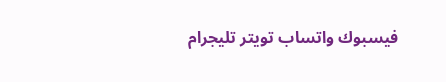فيسبوك واتساب تويتر تليجرام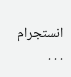انستجرام
. . .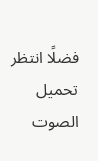فضلًا انتظر تحميل الصوت